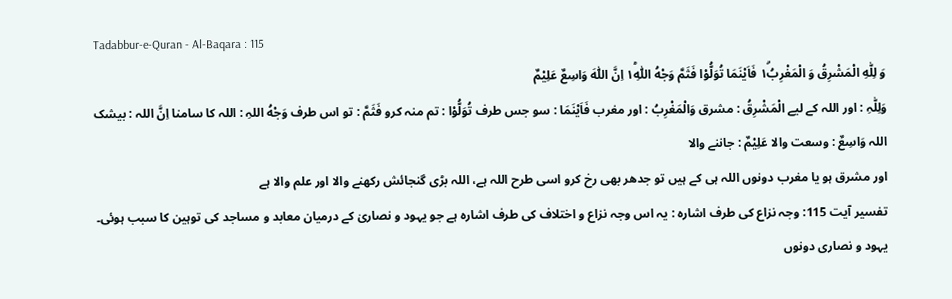Tadabbur-e-Quran - Al-Baqara : 115
وَ لِلّٰهِ الْمَشْرِقُ وَ الْمَغْرِبُ١ۗ فَاَیْنَمَا تُوَلُّوْا فَثَمَّ وَجْهُ اللّٰهِ١ؕ اِنَّ اللّٰهَ وَاسِعٌ عَلِیْمٌ
وَلِلّٰہِ : اور اللہ کے لیے الْمَشْرِقُ : مشرق وَالْمَغْرِبُ : اور مغرب فَاَيْنَمَا : سو جس طرف تُوَلُّوْا : تم منہ کرو فَثَمَّ : تو اس طرف وَجْهُ اللہِ : اللہ کا سامنا اِنَّ اللہ : بیشک اللہ وَاسِعٌ : وسعت والا عَلِیْمٌ : جاننے والا
اور مشرق ہو یا مغرب دونوں اللہ ہی کے ہیں تو جدھر بھی رخ کرو اسی طرح اللہ ہے، اللہ بڑی گنجائش رکھنے والا اور علم والا ہے
تفسیر آیت 115: وجہ نزاع کی طرف اشارہ : یہ اس وجہ نزاع و اختلاف کی طرف اشارہ ہے جو یہود و نصاریٰ کے درمیان معابد و مساجد کی توہین کا سبب ہوئی۔ یہود و نصاری دونوں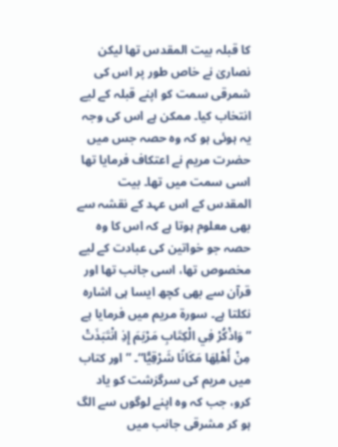کا قبلہ بیت المقدس تھا لیکن نصاریٰ نے خاص طور پر اس کی شمرقی سمت کو اپنے قبلہ کے لیے انتخاب کیا۔ ممکن ہے اس کی وجہ یہ ہوئی ہو کہ وہ حصہ جس میں حضرت مریم نے اعتکاف فرمایا تھا اسی سمت میں تھا۔ بیت المقدس کے اس عہد کے نقشہ سے بھی معلوم ہوتا ہے کہ اس کا وہ حصہ جو خواتین کی عبادت کے لیے مخصوص تھا، اسی جانب تھا اور قرآن سے بھی کچھ ایسا ہی اشارہ نکلتا ہے۔ سورة مریم میں فرمایا ہے ”وَاذْكُرْ فِي الْكِتَابِ مَرْيَمَ إِذِ انْتَبَذَتْ مِنْ أَهْلِهَا مَكَانًا شَرْقِيًّا“۔ ”اور کتاب میں مریم کی سرگزشت کو یاد کرو، جب کہ وہ اپنے لوگوں سے الگ ہو کر مشرقی جانب میں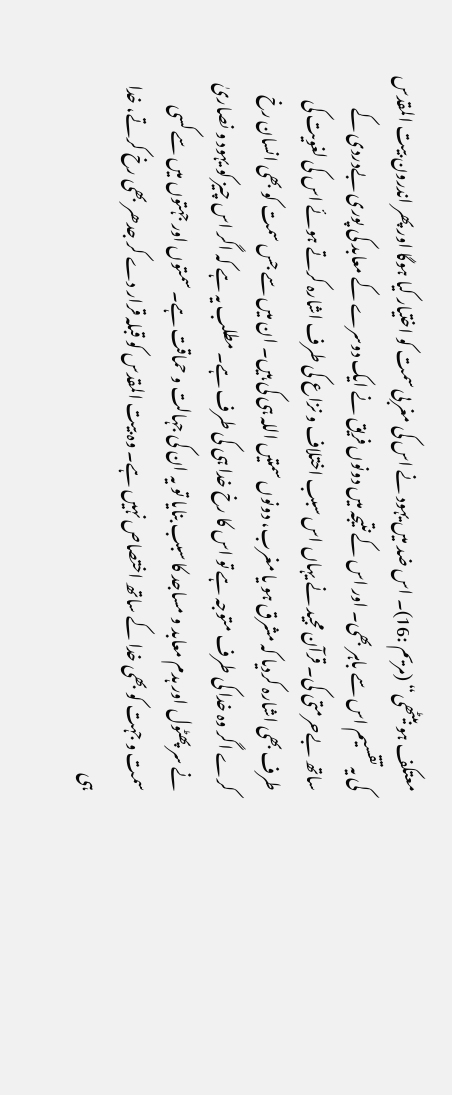معتکف ہو بیٹھی“ (مریم :16)۔ اس ضد میں یہود نے اس کی مغربی سمت کو اختیار کیا ہوگا اور پھر اندرون بیت المقدس کی یہ تقسیم اس سے باہر بھی۔ اور اس کے نتیجہ میں دونوں فریق نے ایک دوسرے کے معابد کی پوری بےدردی کے ساتھ بےحرمتی کی۔ قرآن مجید نے یہاں اس سبب اختلاف و نزاع کی طرف اشارہ کرتے ہوئے اس کی لغویت کی طرف بھی اشارہ کردیا کہ مشرق ہو یا مغرب، دونوں سمتیں اللہ ہی کی ہیں۔ ان میں سے جس سمت کو بھی انسان رخ کرے اگر وہ خدا کی طرف متوجہ ہے تو اس کا رخ خدا ہی کی طرف ہے۔ مطلب یہ ہے کہ اگر اس چیز کو یہود و نصاریٰ نے سر پھٹول اور ہدم معابد و مساجد کا سبب بنایا تو یہ ان کی جہالت و حماقت ہے۔ سمتوں اور جہتوں میں سے کسی سمت و جہت کو بھی خدا کے ساتھ اختصاص نہیں ہے۔ وہ بیت المقدس کو قبلہ قرار دے کر جدھر بھی رخ کرتے، خدا ہی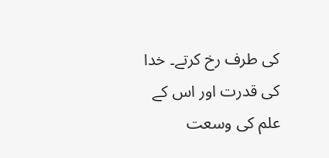کی طرف رخ کرتے۔ خدا کی قدرت اور اس کے علم کی وسعت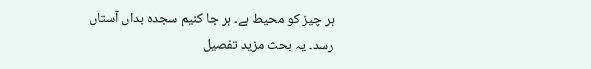ہر چیز کو محیط ہے۔ ہر جا کنیم سجدہ بداں آستاں رسد۔ یہ بحث مزید تفصیل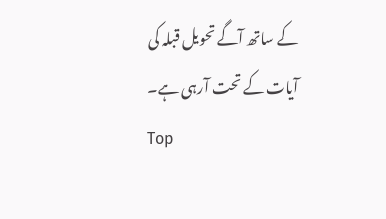کے ساتھ آگے تحویل قبلہ کی آیات کے تحت آرہی ہے۔
Top